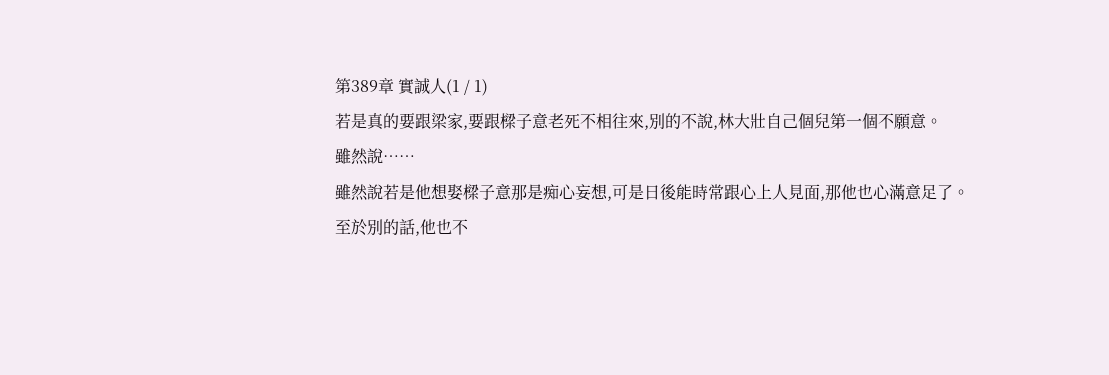第389章 實誠人(1 / 1)
若是真的要跟梁家,要跟樑子意老死不相往來,別的不說,林大壯自己個兒第一個不願意。
雖然說……
雖然說若是他想娶樑子意那是痴心妄想,可是日後能時常跟心上人見面,那他也心滿意足了。
至於別的話,他也不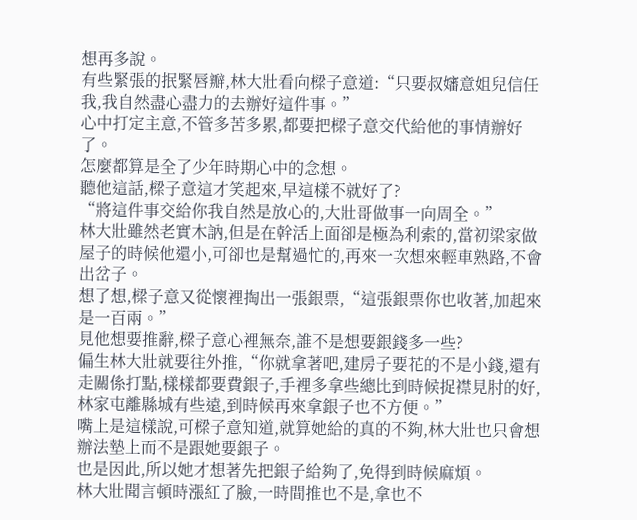想再多說。
有些緊張的抿緊唇瓣,林大壯看向樑子意道:“只要叔嬸意姐兒信任我,我自然盡心盡力的去辦好這件事。”
心中打定主意,不管多苦多累,都要把樑子意交代給他的事情辦好了。
怎麼都算是全了少年時期心中的念想。
聽他這話,樑子意這才笑起來,早這樣不就好了?
“將這件事交給你我自然是放心的,大壯哥做事一向周全。”
林大壯雖然老實木訥,但是在幹活上面卻是極為利索的,當初梁家做屋子的時候他還小,可卻也是幫過忙的,再來一次想來輕車熟路,不會出岔子。
想了想,樑子意又從懷裡掏出一張銀票,“這張銀票你也收著,加起來是一百兩。”
見他想要推辭,樑子意心裡無奈,誰不是想要銀錢多一些?
偏生林大壯就要往外推,“你就拿著吧,建房子要花的不是小錢,還有走關係打點,樣樣都要費銀子,手裡多拿些總比到時候捉襟見肘的好,林家屯離縣城有些遠,到時候再來拿銀子也不方便。”
嘴上是這樣說,可樑子意知道,就算她給的真的不夠,林大壯也只會想辦法墊上而不是跟她要銀子。
也是因此,所以她才想著先把銀子給夠了,免得到時候麻煩。
林大壯聞言頓時漲紅了臉,一時間推也不是,拿也不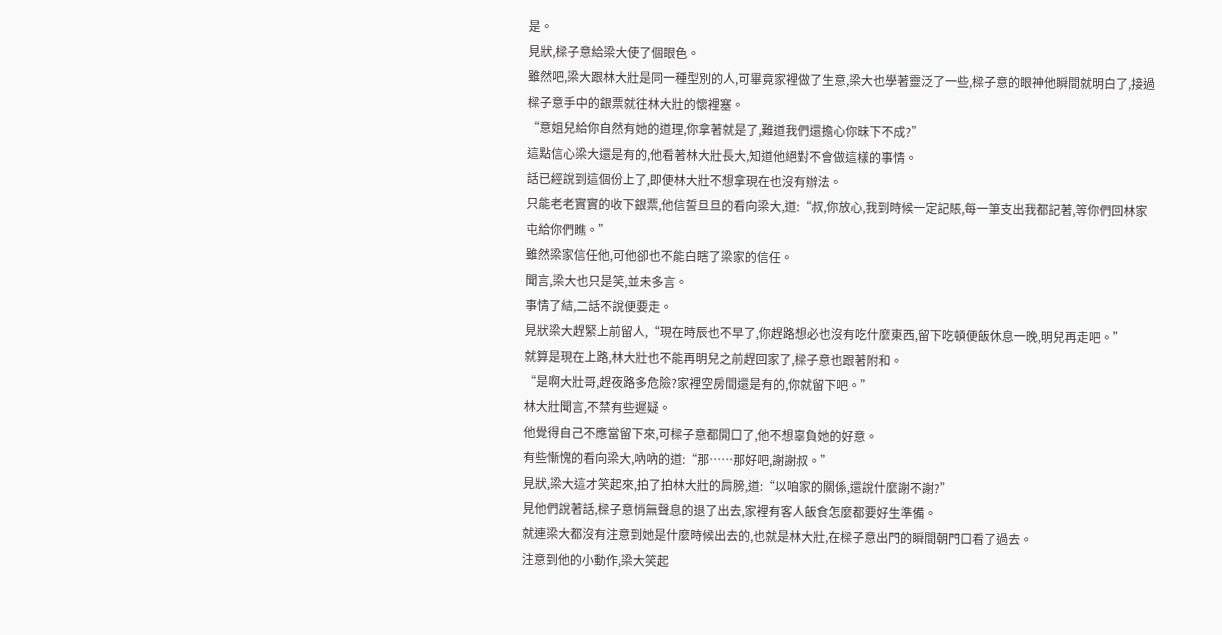是。
見狀,樑子意給梁大使了個眼色。
雖然吧,梁大跟林大壯是同一種型別的人,可畢竟家裡做了生意,梁大也學著靈泛了一些,樑子意的眼神他瞬間就明白了,接過樑子意手中的銀票就往林大壯的懷裡塞。
“意姐兒給你自然有她的道理,你拿著就是了,難道我們還擔心你昧下不成?”
這點信心梁大還是有的,他看著林大壯長大,知道他絕對不會做這樣的事情。
話已經說到這個份上了,即便林大壯不想拿現在也沒有辦法。
只能老老實實的收下銀票,他信誓旦旦的看向梁大,道:“叔,你放心,我到時候一定記賬,每一筆支出我都記著,等你們回林家屯給你們瞧。”
雖然梁家信任他,可他卻也不能白瞎了梁家的信任。
聞言,梁大也只是笑,並未多言。
事情了結,二話不說便要走。
見狀梁大趕緊上前留人,“現在時辰也不早了,你趕路想必也沒有吃什麼東西,留下吃頓便飯休息一晚,明兒再走吧。”
就算是現在上路,林大壯也不能再明兒之前趕回家了,樑子意也跟著附和。
“是啊大壯哥,趕夜路多危險?家裡空房間還是有的,你就留下吧。”
林大壯聞言,不禁有些遲疑。
他覺得自己不應當留下來,可樑子意都開口了,他不想辜負她的好意。
有些慚愧的看向梁大,吶吶的道:“那……那好吧,謝謝叔。”
見狀,梁大這才笑起來,拍了拍林大壯的肩膀,道:“以咱家的關係,還說什麼謝不謝?”
見他們說著話,樑子意悄無聲息的退了出去,家裡有客人飯食怎麼都要好生準備。
就連梁大都沒有注意到她是什麼時候出去的,也就是林大壯,在樑子意出門的瞬間朝門口看了過去。
注意到他的小動作,梁大笑起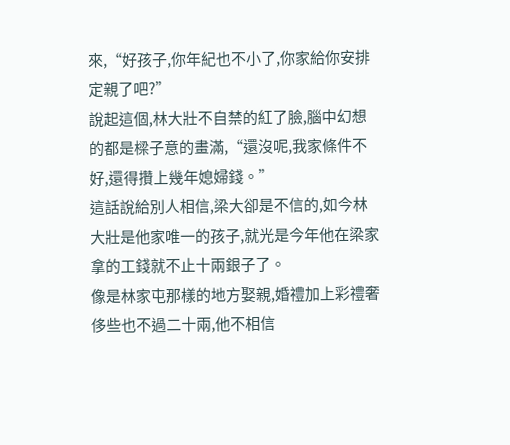來,“好孩子,你年紀也不小了,你家給你安排定親了吧?”
說起這個,林大壯不自禁的紅了臉,腦中幻想的都是樑子意的畫滿,“還沒呢,我家條件不好,還得攢上幾年媳婦錢。”
這話說給別人相信,梁大卻是不信的,如今林大壯是他家唯一的孩子,就光是今年他在梁家拿的工錢就不止十兩銀子了。
像是林家屯那樣的地方娶親,婚禮加上彩禮奢侈些也不過二十兩,他不相信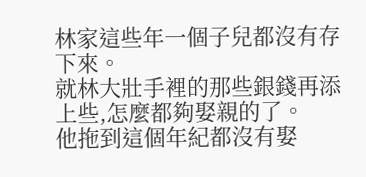林家這些年一個子兒都沒有存下來。
就林大壯手裡的那些銀錢再添上些,怎麼都夠娶親的了。
他拖到這個年紀都沒有娶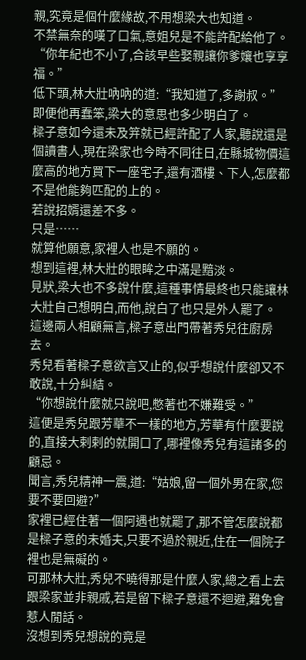親,究竟是個什麼緣故,不用想梁大也知道。
不禁無奈的嘆了口氣,意姐兒是不能許配給他了。
“你年紀也不小了,合該早些娶親讓你爹孃也享享福。”
低下頭,林大壯吶吶的道:“我知道了,多謝叔。”
即便他再蠢笨,梁大的意思也多少明白了。
樑子意如今還未及笄就已經許配了人家,聽說還是個讀書人,現在梁家也今時不同往日,在縣城物價這麼高的地方買下一座宅子,還有酒樓、下人,怎麼都不是他能夠匹配的上的。
若說招婿還差不多。
只是……
就算他願意,家裡人也是不願的。
想到這裡,林大壯的眼眸之中滿是黯淡。
見狀,梁大也不多說什麼,這種事情最終也只能讓林大壯自己想明白,而他,說白了也只是外人罷了。
這邊兩人相顧無言,樑子意出門帶著秀兒往廚房去。
秀兒看著樑子意欲言又止的,似乎想說什麼卻又不敢說,十分糾結。
“你想說什麼就只說吧,憋著也不嫌難受。”
這便是秀兒跟芳華不一樣的地方,芳華有什麼要說的,直接大剌剌的就開口了,哪裡像秀兒有這諸多的顧忌。
聞言,秀兒精神一震,道:“姑娘,留一個外男在家,您要不要回避?”
家裡已經住著一個阿遇也就罷了,那不管怎麼說都是樑子意的未婚夫,只要不過於親近,住在一個院子裡也是無礙的。
可那林大壯,秀兒不曉得那是什麼人家,總之看上去跟梁家並非親戚,若是留下樑子意還不迴避,難免會惹人閒話。
沒想到秀兒想說的竟是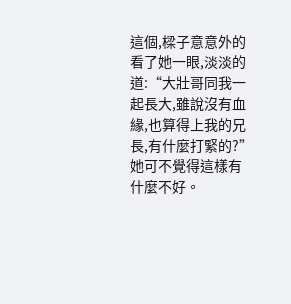這個,樑子意意外的看了她一眼,淡淡的道:“大壯哥同我一起長大,雖說沒有血緣,也算得上我的兄長,有什麼打緊的?”
她可不覺得這樣有什麼不好。